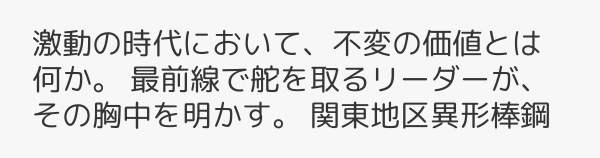激動の時代において、不変の価値とは何か。 最前線で舵を取るリーダーが、その胸中を明かす。 関東地区異形棒鋼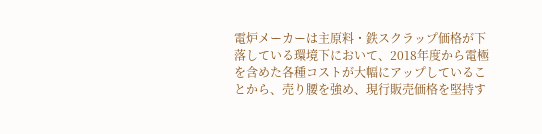電炉メーカーは主原料・鉄スクラップ価格が下落している環境下において、2018年度から電極を含めた各種コストが大幅にアップしていることから、売り腰を強め、現行販売価格を堅持す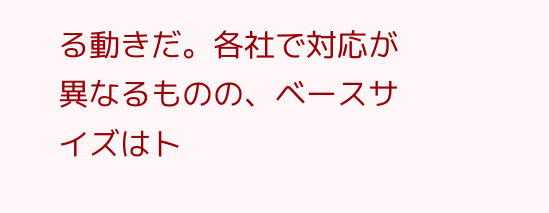る動きだ。各社で対応が異なるものの、ベースサイズはト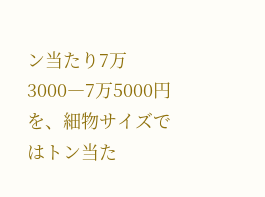ン当たり7万3000―7万5000円を、細物サイズではトン当た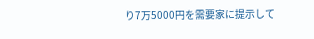り7万5000円を需要家に提示して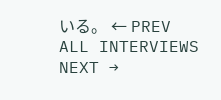いる。 ← PREV ALL INTERVIEWS NEXT →